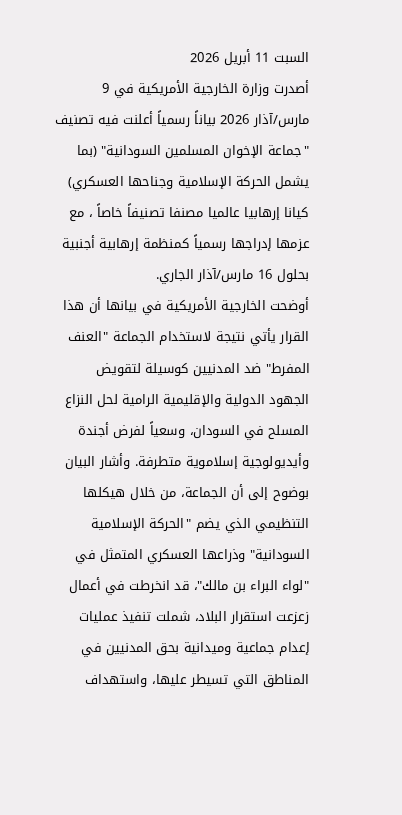السبت 11 أبريل 2026
أصدرت وزارة الخارجية الأمريكية في 9 مارس/آذار 2026 بياناً رسمياً أعلنت فيه تصنيف "جماعة الإخوان المسلمين السودانية" (بما يشمل الحركة الإسلامية وجناحها العسكري) كيانا إرهابيا عالميا مصنفا تصنيفاً خاصاً ، مع عزمها إدراجها رسمياً كمنظمة إرهابية أجنبية بحلول 16 مارس/آذار الجاري.
أوضحت الخارجية الأمريكية في بيانها أن هذا القرار يأتي نتيجة لاستخدام الجماعة "العنف المفرط" ضد المدنيين كوسيلة لتقويض الجهود الدولية والإقليمية الرامية لحل النزاع المسلح في السودان، وسعياً لفرض أجندة وأيديولوجية إسلاموية متطرفة. وأشار البيان بوضوح إلى أن الجماعة، من خلال هيكلها التنظيمي الذي يضم "الحركة الإسلامية السودانية" وذراعها العسكري المتمثل في "لواء البراء بن مالك"، قد انخرطت في أعمال زعزعت استقرار البلاد، شملت تنفيذ عمليات إعدام جماعية وميدانية بحق المدنيين في المناطق التي تسيطر عليها، واستهداف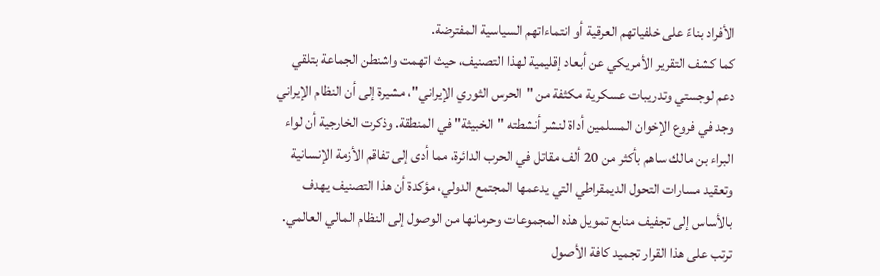الأفراد بناءً على خلفياتهم العرقية أو انتماءاتهم السياسية المفترضة.
كما كشف التقرير الأمريكي عن أبعاد إقليمية لهذا التصنيف، حيث اتهمت واشنطن الجماعة بتلقي دعم لوجستي وتدريبات عسكرية مكثفة من "الحرس الثوري الإيراني"، مشيرة إلى أن النظام الإيراني وجد في فروع الإخوان المسلمين أداة لنشر أنشطته "الخبيثة" في المنطقة. وذكرت الخارجية أن لواء البراء بن مالك ساهم بأكثر من 20 ألف مقاتل في الحرب الدائرة، مما أدى إلى تفاقم الأزمة الإنسانية وتعقيد مسارات التحول الديمقراطي التي يدعمها المجتمع الدولي، مؤكدة أن هذا التصنيف يهدف بالأساس إلى تجفيف منابع تمويل هذه المجموعات وحرمانها من الوصول إلى النظام المالي العالمي.
ترتب على هذا القرار تجميد كافة الأصول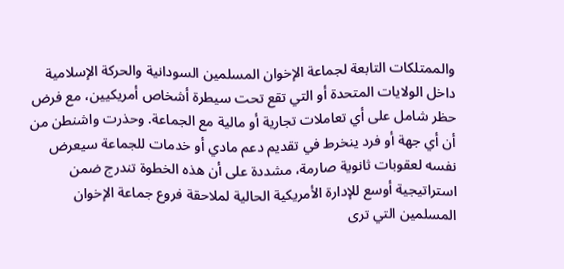والممتلكات التابعة لجماعة الإخوان المسلمين السودانية والحركة الإسلامية داخل الولايات المتحدة أو التي تقع تحت سيطرة أشخاص أمريكيين، مع فرض حظر شامل على أي تعاملات تجارية أو مالية مع الجماعة. وحذرت واشنطن من أن أي جهة أو فرد ينخرط في تقديم دعم مادي أو خدمات للجماعة سيعرض نفسه لعقوبات ثانوية صارمة، مشددة على أن هذه الخطوة تندرج ضمن استراتيجية أوسع للإدارة الأمريكية الحالية لملاحقة فروع جماعة الإخوان المسلمين التي ترى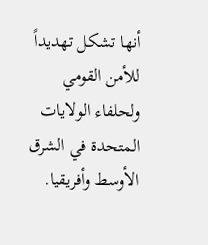أنها تشكل تهديداً للأمن القومي ولحلفاء الولايات المتحدة في الشرق الأوسط وأفريقيا.